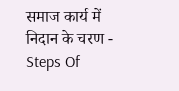समाज कार्य में निदान के चरण - Steps Of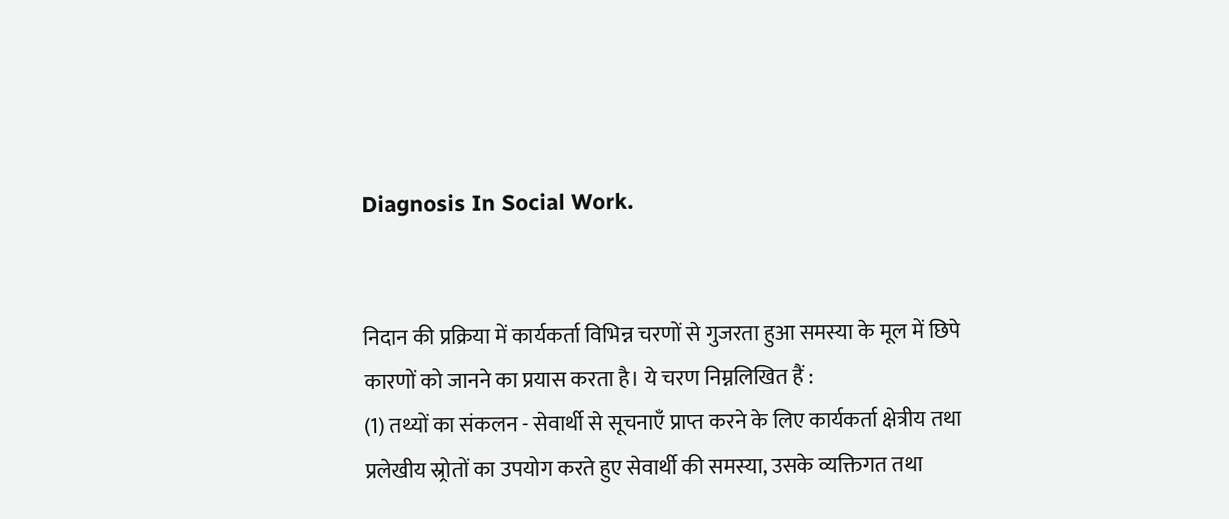Diagnosis In Social Work.


निदान की प्रक्रिया में कार्यकर्ता विभिन्न चरणों से गुजरता हुआ समस्या के मूल में छिपे कारणों को जानने का प्रयास करता है। ये चरण निम्नलिखित हैं :
(1) तथ्यों का संकलन - सेवार्थी से सूचनाएँ प्राप्त करने के लिए कार्यकर्ता क्षेत्रीय तथा प्रलेखीय स्र्रोतों का उपयोग करते हुए सेवार्थी की समस्या, उसके व्यक्तिगत तथा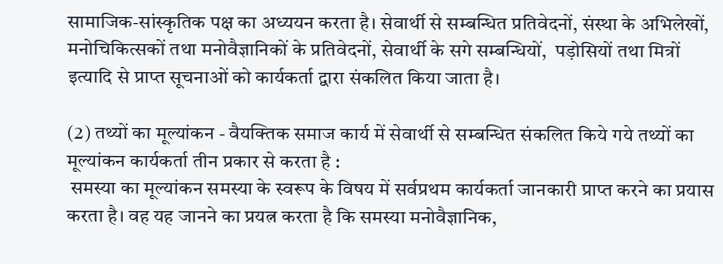सामाजिक-सांस्कृतिक पक्ष का अध्ययन करता है। सेवार्थी से सम्बन्धित प्रतिवेदनों, संस्था के अभिलेखों, मनोचिकित्सकों तथा मनोवैज्ञानिकों के प्रतिवेदनों, सेवार्थी के सगे सम्बन्धियों,  पड़ोसियों तथा मित्रों इत्यादि से प्राप्त सूचनाओं को कार्यकर्ता द्वारा संकलित किया जाता है।

(2) तथ्यों का मूल्यांकन - वैयक्तिक समाज कार्य में सेवार्थी से सम्बन्धित संकलित किये गये तथ्यों का मूल्यांकन कार्यकर्ता तीन प्रकार से करता है :
 समस्या का मूल्यांकन समस्या के स्वरूप के विषय में सर्वप्रथम कार्यकर्ता जानकारी प्राप्त करने का प्रयास करता है। वह यह जानने का प्रयत्न करता है कि समस्या मनोवैज्ञानिक,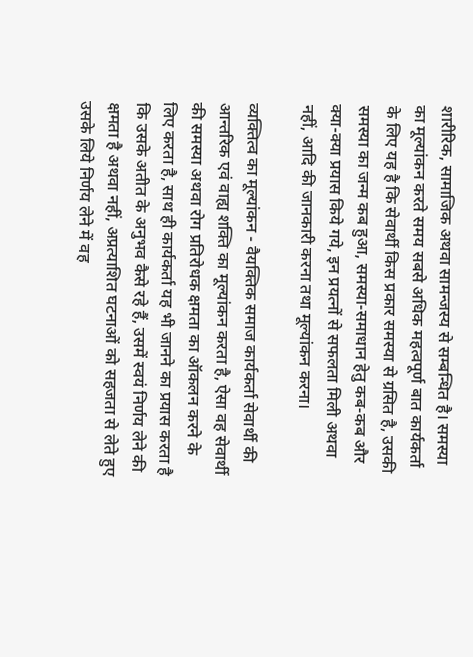शारीरिक, सामाजिक अथवा सामन्जस्य से सम्बन्धित है। समस्या का मूल्यांकन करते समय सबसे अधिक महत्वपूर्ण बात कार्यकर्ता के लिए यह है कि सेवार्थी किस प्रकार समस्या से ग्रसित है, उसकी समस्या का जन्म कब हुआ, समस्या-समाधान हेतु कब-कब और क्या-क्या प्रयास किये गये, इन प्रयत्नों से सफलता मिली अथवा नहीं, आदि की जानकारी करना तथा मूल्यांकन करना।

व्यक्तित्व का मूल्यांकन - वैयक्तिक समाज कार्यकर्ता सेवार्थी की आन्तरिक एवं वाह्य शक्ति का मूल्यांकन करता है, ऐसा वह सेवार्थी की समस्या अथवा रोग प्रतिरोधक क्षमता का ऑकलन करने के लिए करता है, साथ ही कार्यकर्ता यह भी जानने का प्रयास करता है कि उसके अतीत के अनुभव कैसे रहे हैं, उसमें स्वयं निर्णय लेने की क्षमता है अथवा नहीं, अप्रत्याशित घटनाओं को सहजता से लेते हुए उसके लिये निर्णय लेने में वह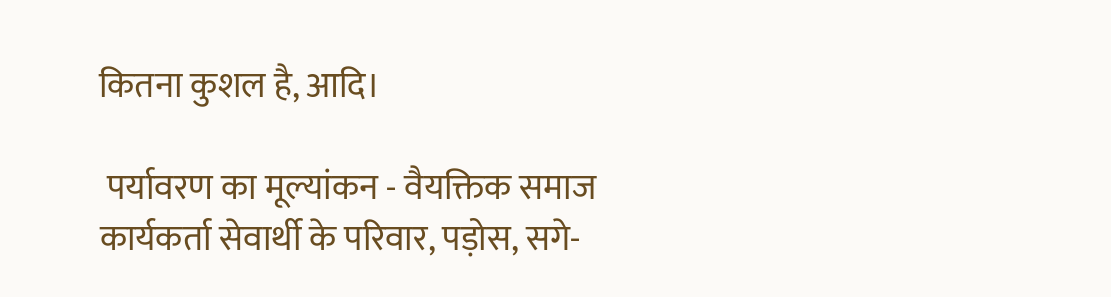कितना कुशल है, आदि।

 पर्यावरण का मूल्यांकन - वैयक्तिक समाज कार्यकर्ता सेवार्थी के परिवार, पड़ोस, सगे-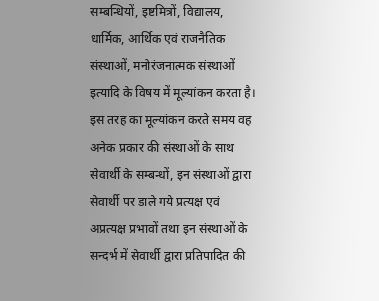सम्बन्धियों, इष्टमित्रों, विद्यालय, धार्मिक, आर्थिक एवं राजनैतिक संस्थाओं, मनोरंजनात्मक संस्थाओं इत्यादि के विषय में मूल्यांकन करता है। इस तरह का मूल्यांकन करते समय वह अनेक प्रकार की संस्थाओं के साथ सेवार्थी के सम्बन्धों, इन संस्थाओं द्वारा सेवार्थी पर डाले गये प्रत्यक्ष एवं अप्रत्यक्ष प्रभावों तथा इन संस्थाओं के सन्दर्भ में सेवार्थी द्वारा प्रतिपादित की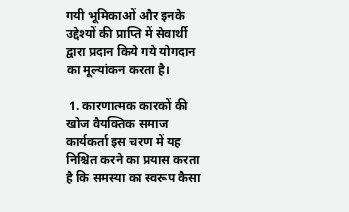गयी भूमिकाओं और इनके उद्देश्यों की प्राप्ति में सेवार्थी द्वारा प्रदान किये गये योगदान का मूल्यांकन करता है।

 1. कारणात्मक कारकों की खोज वैयक्तिक समाज कार्यकर्ता इस चरण में यह निश्चित करने का प्रयास करता है कि समस्या का स्वरूप कैसा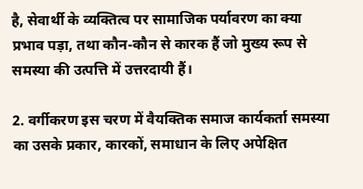है, सेवार्थी के व्यक्तित्व पर सामाजिक पर्यावरण का क्या प्रभाव पड़ा, तथा कौन-कौन से कारक हैं जो मुख्य रूप से समस्या की उत्पत्ति में उत्तरदायी हैं।

2. वर्गीकरण इस चरण में वैयक्तिक समाज कार्यकर्ता समस्या का उसके प्रकार, कारकों, समाधान के लिए अपेक्षित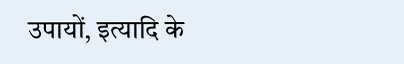उपायों, इत्यादि के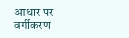आधार पर वर्गीकरण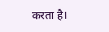करता है।